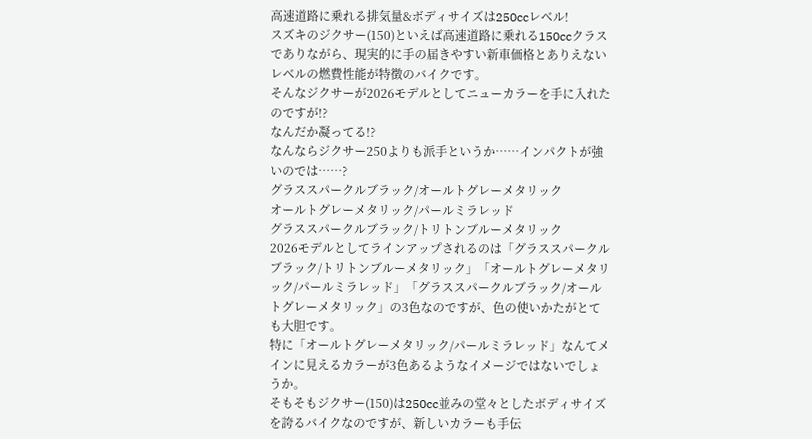高速道路に乗れる排気量&ボディサイズは250ccレベル!
スズキのジクサー(150)といえば高速道路に乗れる150ccクラスでありながら、現実的に手の届きやすい新車価格とありえないレベルの燃費性能が特徴のバイクです。
そんなジクサーが2026モデルとしてニューカラーを手に入れたのですが!?
なんだか凝ってる!?
なんならジクサー250よりも派手というか……インパクトが強いのでは……?
グラススパークルブラック/オールトグレーメタリック
オールトグレーメタリック/パールミラレッド
グラススパークルブラック/トリトンブルーメタリック
2026モデルとしてラインアップされるのは「グラススパークルブラック/トリトンブルーメタリック」「オールトグレーメタリック/パールミラレッド」「グラススパークルブラック/オールトグレーメタリック」の3色なのですが、色の使いかたがとても大胆です。
特に「オールトグレーメタリック/パールミラレッド」なんてメインに見えるカラーが3色あるようなイメージではないでしょうか。
そもそもジクサー(150)は250cc並みの堂々としたボディサイズを誇るバイクなのですが、新しいカラーも手伝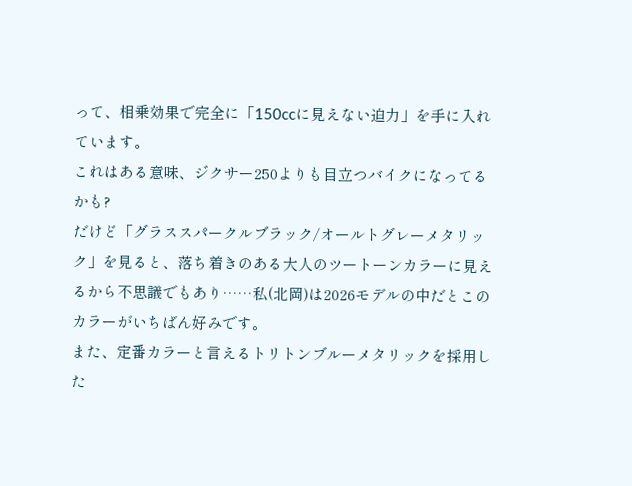って、相乗効果で完全に「150ccに見えない迫力」を手に入れています。
これはある意味、ジクサー250よりも目立つバイクになってるかも?
だけど「グラススパークルブラック/オールトグレーメタリック」を見ると、落ち着きのある大人のツートーンカラーに見えるから不思議でもあり……私(北岡)は2026モデルの中だとこのカラーがいちばん好みです。
また、定番カラーと言えるトリトンブルーメタリックを採用した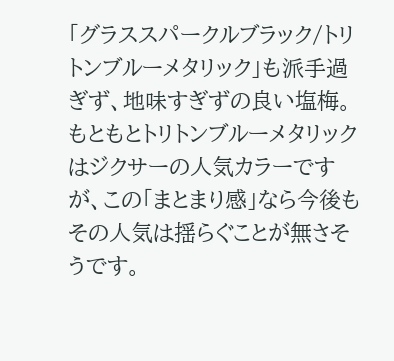「グラススパークルブラック/トリトンブルーメタリック」も派手過ぎず、地味すぎずの良い塩梅。
もともとトリトンブルーメタリックはジクサーの人気カラーですが、この「まとまり感」なら今後もその人気は揺らぐことが無さそうです。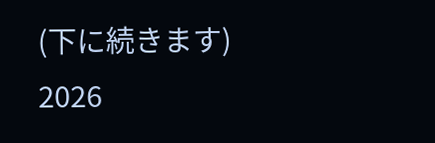(下に続きます)
2026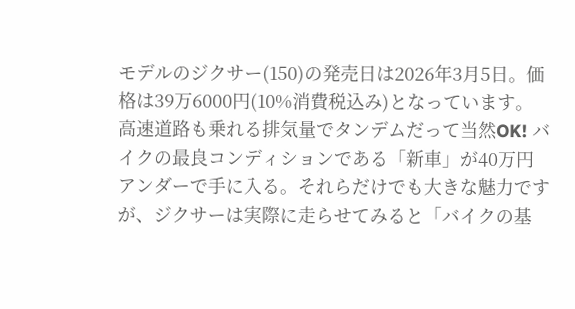モデルのジクサー(150)の発売日は2026年3月5日。価格は39万6000円(10%消費税込み)となっています。
高速道路も乗れる排気量でタンデムだって当然OK! バイクの最良コンディションである「新車」が40万円アンダーで手に入る。それらだけでも大きな魅力ですが、ジクサーは実際に走らせてみると「バイクの基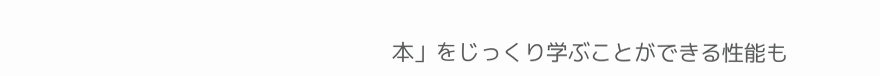本」をじっくり学ぶことができる性能も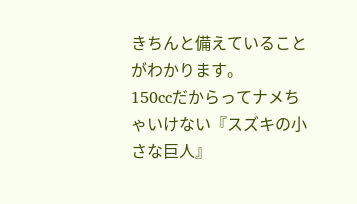きちんと備えていることがわかります。
150ccだからってナメちゃいけない『スズキの小さな巨人』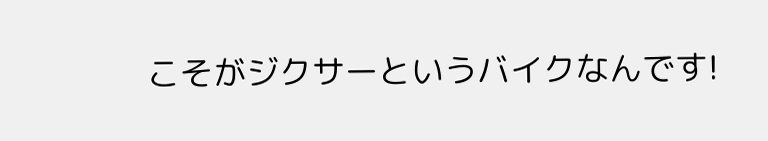こそがジクサーというバイクなんです!